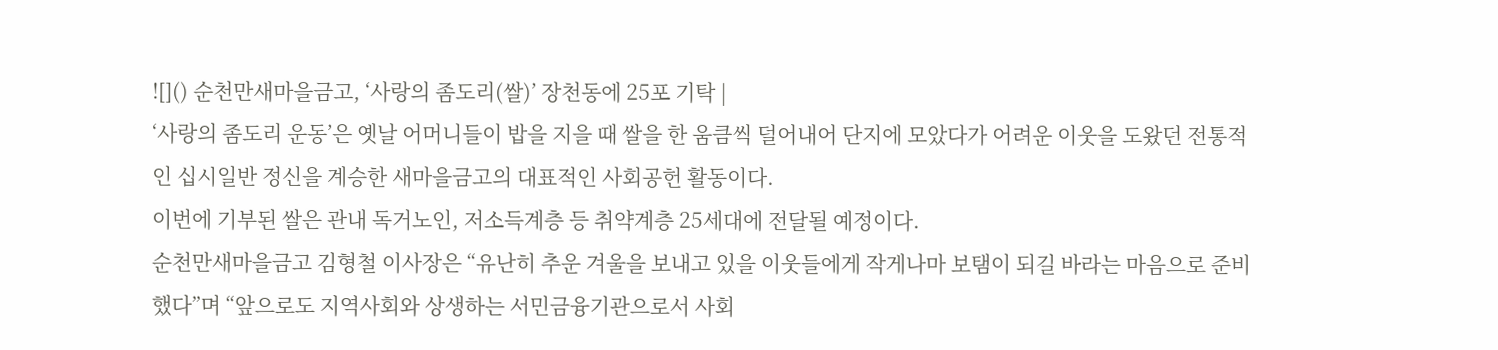![]() 순천만새마을금고, ‘사랑의 좀도리(쌀)’ 장천동에 25포 기탁 |
‘사랑의 좀도리 운동’은 옛날 어머니들이 밥을 지을 때 쌀을 한 움큼씩 덜어내어 단지에 모았다가 어려운 이웃을 도왔던 전통적인 십시일반 정신을 계승한 새마을금고의 대표적인 사회공헌 활동이다.
이번에 기부된 쌀은 관내 독거노인, 저소득계층 등 취약계층 25세대에 전달될 예정이다.
순천만새마을금고 김형철 이사장은 “유난히 추운 겨울을 보내고 있을 이웃들에게 작게나마 보탬이 되길 바라는 마음으로 준비했다”며 “앞으로도 지역사회와 상생하는 서민금융기관으로서 사회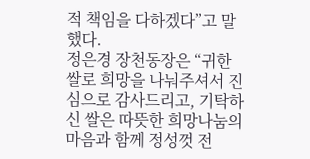적 책임을 다하겠다”고 말했다.
정은경 장천동장은 “귀한 쌀로 희망을 나눠주셔서 진심으로 감사드리고, 기탁하신 쌀은 따뜻한 희망나눔의 마음과 함께 정성껏 전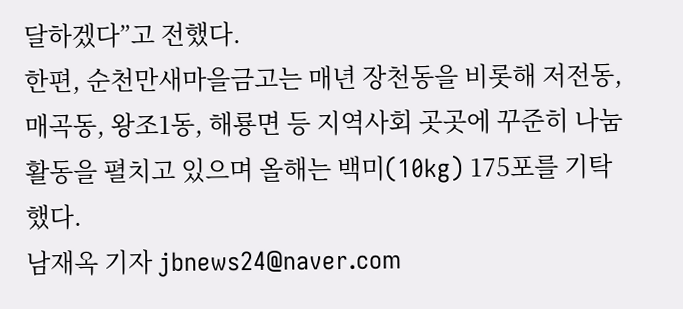달하겠다”고 전했다.
한편, 순천만새마을금고는 매년 장천동을 비롯해 저전동, 매곡동, 왕조1동, 해룡면 등 지역사회 곳곳에 꾸준히 나눔활동을 펼치고 있으며 올해는 백미(10kg) 175포를 기탁했다.
남재옥 기자 jbnews24@naver.com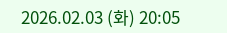2026.02.03 (화) 20:05